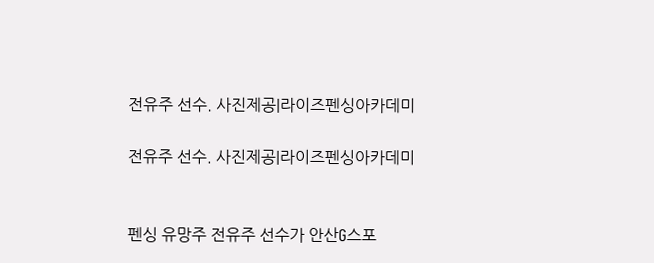전유주 선수. 사진제공|라이즈펜싱아카데미

전유주 선수. 사진제공|라이즈펜싱아카데미


펜싱 유망주 전유주 선수가 안산G스포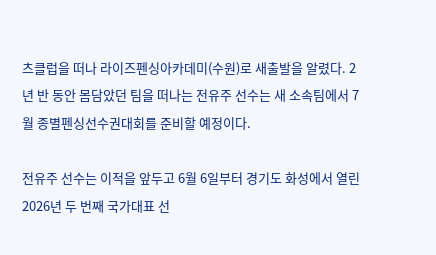츠클럽을 떠나 라이즈펜싱아카데미(수원)로 새출발을 알렸다. 2년 반 동안 몸담았던 팀을 떠나는 전유주 선수는 새 소속팀에서 7월 종별펜싱선수권대회를 준비할 예정이다.

전유주 선수는 이적을 앞두고 6월 6일부터 경기도 화성에서 열린 2026년 두 번째 국가대표 선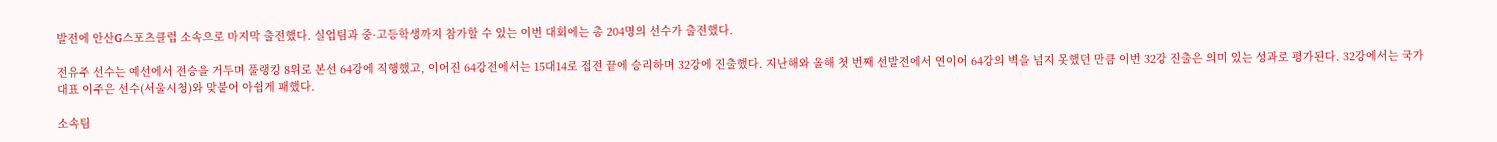발전에 안산G스포츠클럽 소속으로 마지막 출전했다. 실업팀과 중·고등학생까지 참가할 수 있는 이번 대회에는 총 204명의 선수가 출전했다.

전유주 선수는 예선에서 전승을 거두며 풀랭킹 8위로 본선 64강에 직행했고, 이어진 64강전에서는 15대14로 접전 끝에 승리하며 32강에 진출했다. 지난해와 올해 첫 번째 선발전에서 연이어 64강의 벽을 넘지 못했던 만큼 이번 32강 진출은 의미 있는 성과로 평가된다. 32강에서는 국가대표 이주은 선수(서울시청)와 맞붙어 아쉽게 패했다.

소속팀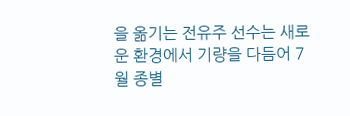을 옮기는 전유주 선수는 새로운 환경에서 기량을 다듬어 7월 종별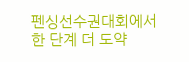펜싱선수권대회에서 한 단계 더 도약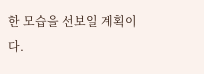한 모습을 선보일 계획이다.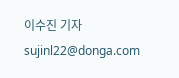이수진 기자 sujinl22@donga.com